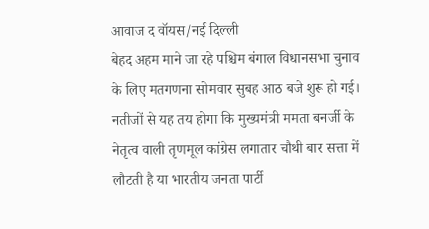आवाज द वॉयस/नई दिल्ली
बेहद अहम माने जा रहे पश्चिम बंगाल विधानसभा चुनाव के लिए मतगणना सोमवार सुबह आठ बजे शुरू हो गई।
नतीजों से यह तय होगा कि मुख्यमंत्री ममता बनर्जी के नेतृत्व वाली तृणमूल कांग्रेस लगातार चौथी बार सत्ता में लौटती है या भारतीय जनता पार्टी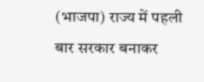(भाजपा) राज्य में पहली बार सरकार बनाकर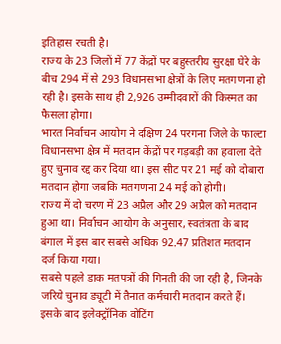इतिहास रचती है।
राज्य के 23 जिलों में 77 केंद्रों पर बहुस्तरीय सुरक्षा घेरे के बीच 294 में से 293 विधानसभा क्षेत्रों के लिए मतगणना हो रही है। इसके साथ ही 2,926 उम्मीदवारों की किस्मत का फैसला होगा।
भारत निर्वाचन आयोग ने दक्षिण 24 परगना जिले के फाल्टा विधानसभा क्षेत्र में मतदान केंद्रों पर गड़बड़ी का हवाला देते हुए चुनाव रद्द कर दिया था। इस सीट पर 21 मई को दोबारा मतदान होगा जबकि मतगणना 24 मई को होगी।
राज्य में दो चरण में 23 अप्रैल और 29 अप्रैल को मतदान हुआ था। निर्वाचन आयोग के अनुसार, स्वतंत्रता के बाद बंगाल में इस बार सबसे अधिक 92.47 प्रतिशत मतदान दर्ज किया गया।
सबसे पहले डाक मतपत्रों की गिनती की जा रही है, जिनके जरिये चुनाव ड्यूटी में तैनात कर्मचारी मतदान करते हैं। इसके बाद इलेक्ट्रॉनिक वोटिंग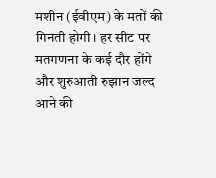मशीन (ईवीएम) के मतों की गिनती होगी। हर सीट पर मतगणना के कई दौर होंगे और शुरुआती रुझान जल्द आने की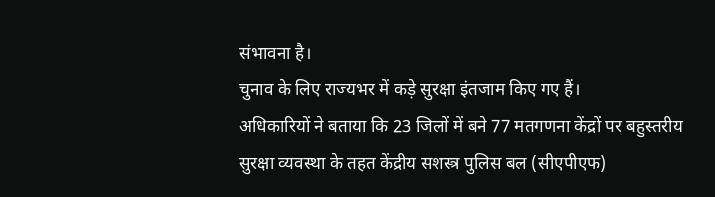संभावना है।
चुनाव के लिए राज्यभर में कड़े सुरक्षा इंतजाम किए गए हैं।
अधिकारियों ने बताया कि 23 जिलों में बने 77 मतगणना केंद्रों पर बहुस्तरीय सुरक्षा व्यवस्था के तहत केंद्रीय सशस्त्र पुलिस बल (सीएपीएफ)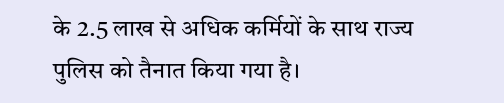के 2.5 लाख से अधिक कर्मियों के साथ राज्य पुलिस को तैनात किया गया है।